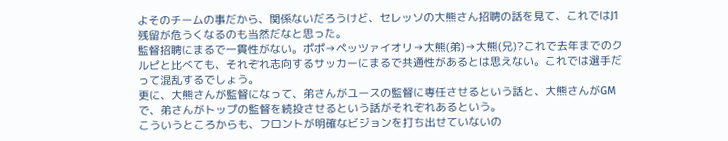よそのチームの事だから、関係ないだろうけど、セレッソの大熊さん招聘の話を見て、これではJ1残留が危うくなるのも当然だなと思った。
監督招聘にまるで一貫性がない。ポポ→ペッツァイオリ→大熊(弟)→大熊(兄)?これで去年までのクルピと比べても、それぞれ志向するサッカーにまるで共通性があるとは思えない。これでは選手だって混乱するでしょう。
更に、大熊さんが監督になって、弟さんがユースの監督に専任させるという話と、大熊さんがGMで、弟さんがトップの監督を続投させるという話がそれぞれあるという。
こういうところからも、フロントが明確なビジョンを打ち出せていないの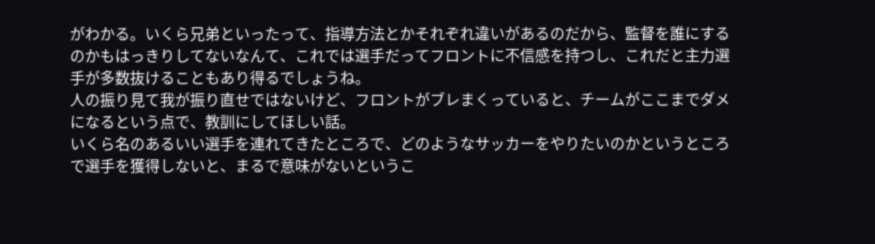がわかる。いくら兄弟といったって、指導方法とかそれぞれ違いがあるのだから、監督を誰にするのかもはっきりしてないなんて、これでは選手だってフロントに不信感を持つし、これだと主力選手が多数抜けることもあり得るでしょうね。
人の振り見て我が振り直せではないけど、フロントがブレまくっていると、チームがここまでダメになるという点で、教訓にしてほしい話。
いくら名のあるいい選手を連れてきたところで、どのようなサッカーをやりたいのかというところで選手を獲得しないと、まるで意味がないというこ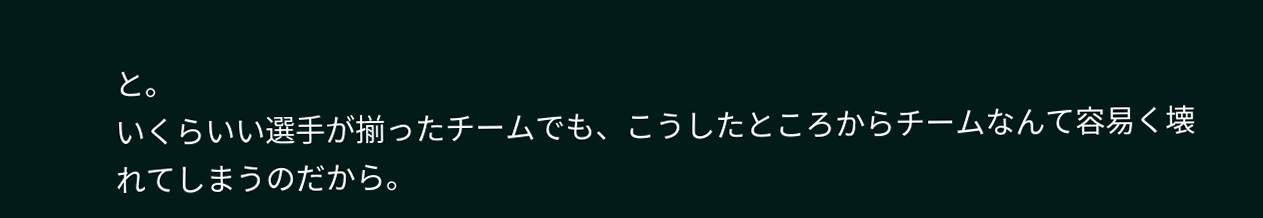と。
いくらいい選手が揃ったチームでも、こうしたところからチームなんて容易く壊れてしまうのだから。